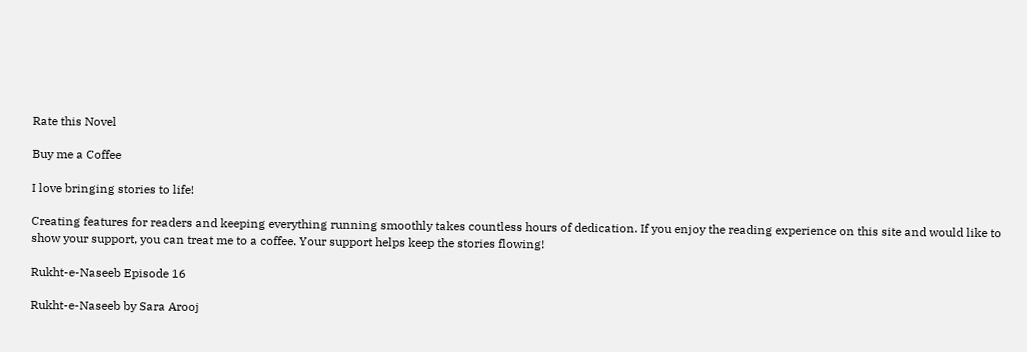Rate this Novel

Buy me a Coffee

I love bringing stories to life!

Creating features for readers and keeping everything running smoothly takes countless hours of dedication. If you enjoy the reading experience on this site and would like to show your support, you can treat me to a coffee. Your support helps keep the stories flowing!

Rukht-e-Naseeb Episode 16

Rukht-e-Naseeb by Sara Arooj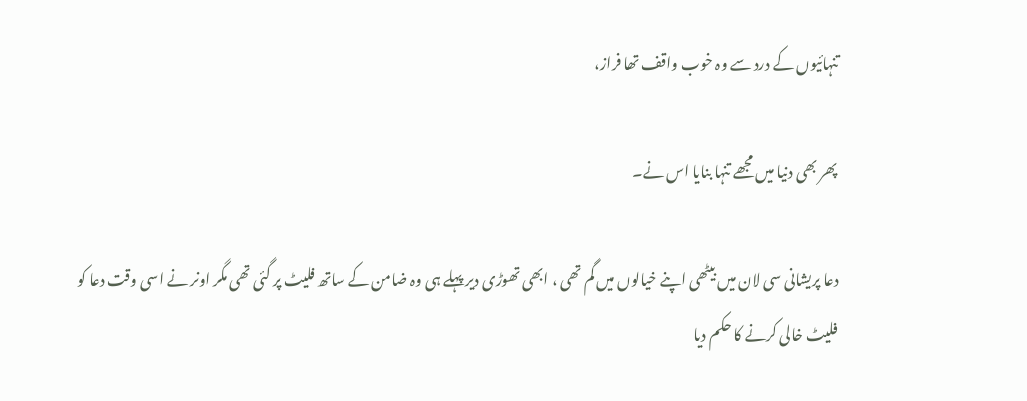تنہائیوں کے درد سے وہ خوب واقف تھا فراز،

پھر بھی دنیا میں مجھے تنہا بنایا اس نے۔

دعا پریشانی سی لان میں بیٹھی اپنے خیالوں میں گم تھی ، ابھی تھوڑی دیر پہلے ہی وہ ضامن کے ساتھ فلیٹ پر گئی تھی مگر اونر نے اسی وقت دعا کو فلیٹ خالی کرنے کا حکم دیا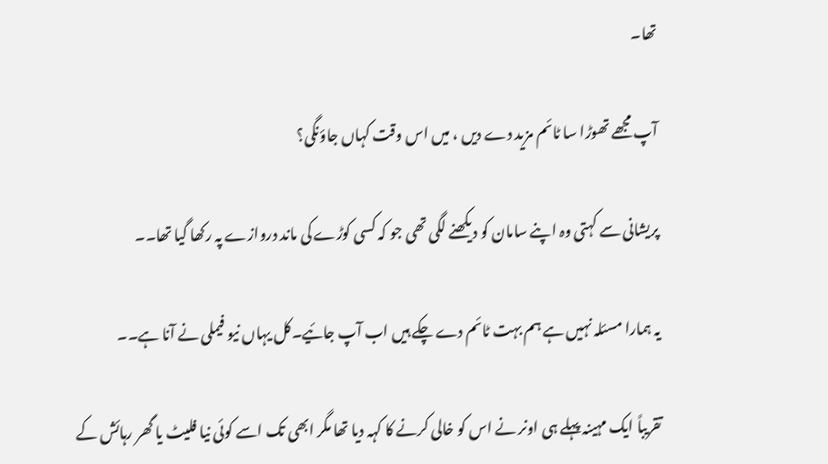تھا۔

آپ مجھے تھوڑا سا ٹائم مزید دے دیں ، میں اس وقت کہاں جاؤنگی؟

پریشانی سے کہتی وہ اپنے سامان کو دیکھنے لگی تھی جو کہ کسی کوڑے کی ماند دروازے پہ رکھا گیا تھا۔۔

یہ ہمارا مسئلہ نہیں ہے ہم بہت ٹائم دے چکے ہیں اب آپ جائیے۔کل یہاں نیو فیملی نے آنا ہے۔۔

تقریباً ایک مہینہ پہلے ہی اونر نے اس کو خالی کرنے کا کہہ دیا تھا مگر ابھی تک اسے کوئی نیا فلیٹ یا گھر رہائش کے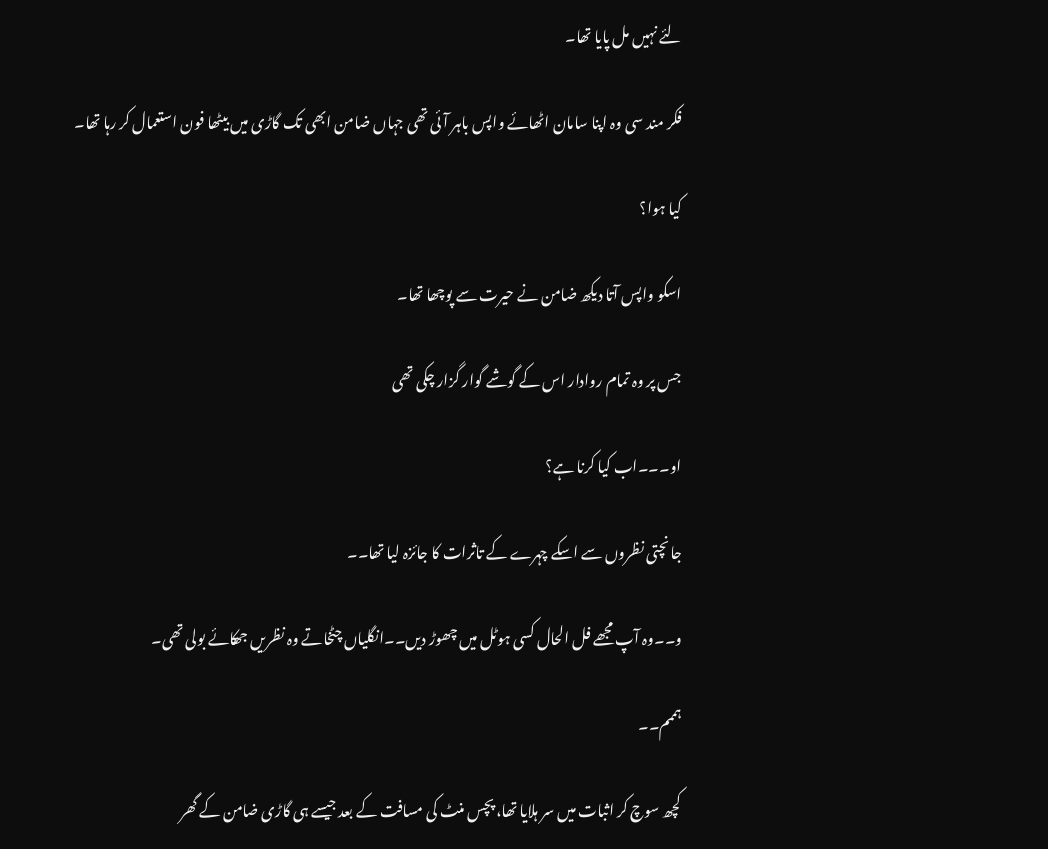لئے نہیں مل پایا تھا۔

فکر مند سی وہ اپنا سامان اٹھائے واپس باہر آئی تھی جہاں ضامن ابھی تک گاڑی میں بیٹھا فون استعمال کر رہا تھا۔

کیا ہوا؟

اسکو واپس آتا دیکھ ضامن نے حیرت سے پوچھا تھا۔

جس پر وہ تمام روادار اس کے گوشے گوار گزار چکی تھی

او۔۔۔اب کیا کرنا ہے؟

جانچتی نظروں سے اسکے چہرے کے تاثرات کا جائزہ لیا تھا۔۔

و۔۔وہ آپ مجھے فل الحال کسی ہوٹل میں چھوڑ دیں۔۔انگلیاں چٹخاتے وہ نظریں جھکائے بولی تھی۔

ہممم۔۔

کچھ سوچ کر اثبات میں سر ہلایا تھا، پچس منٹ کی مسافت کے بعد جیسے ہی گاڑی ضامن کے گھر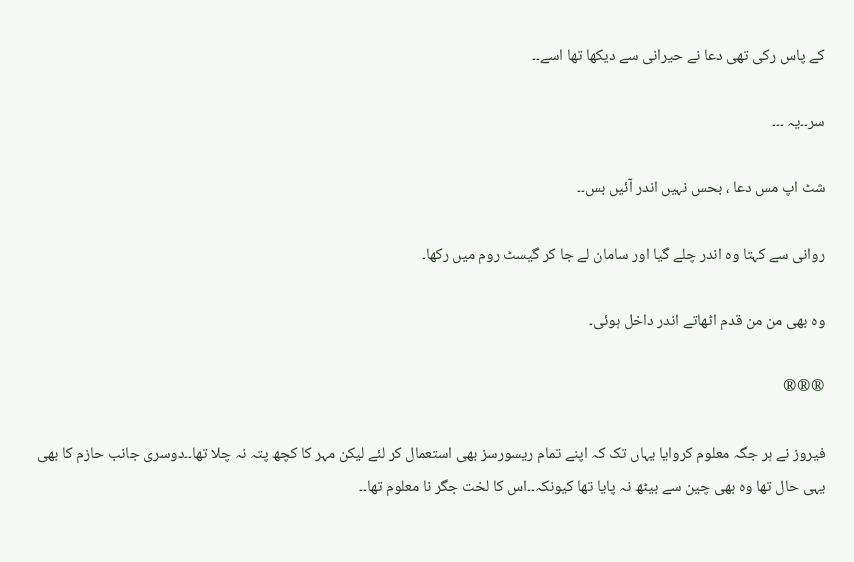کے پاس رکی تھی دعا نے حیرانی سے دیکھا تھا اسے۔۔

سر۔۔یہ ۔۔۔

شٹ اپ مس دعا ، بحس نہیں اندر آئیں بس۔۔

روانی سے کہتا وہ اندر چلے گیا اور سامان لے جا کر گیسٹ روم میں رکھا۔

وہ بھی من من قدم اٹھاتے اندر داخل ہوئی۔

®®®

فیروز نے ہر جگہ معلوم کروایا یہاں تک کہ اپنے تمام ریسورسز بھی استعمال کر لئے لیکن مہر کا کچھ پتہ نہ چلا تھا۔۔دوسری جانب حازم کا بھی یہی حال تھا وہ بھی چین سے بیٹھ نہ پایا تھا کیونکہ۔۔اس کا لخت جگر نا معلوم تھا۔۔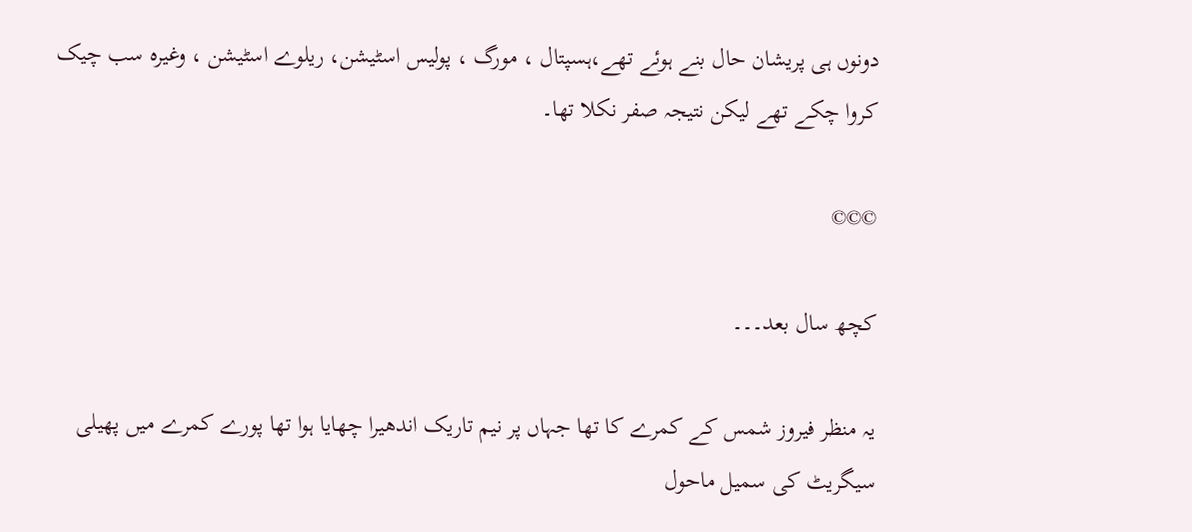دونوں ہی پریشان حال بنے ہوئے تھے،ہسپتال ، مورگ ، پولیس اسٹیشن، ریلوے اسٹیشن ، وغیرہ سب چیک کروا چکے تھے لیکن نتیجہ صفر نکلا تھا۔

©©©

کچھ سال بعد۔۔۔

یہ منظر فیروز شمس کے کمرے کا تھا جہاں پر نیم تاریک اندھیرا چھایا ہوا تھا پورے کمرے میں پھیلی سیگریٹ کی سمیل ماحول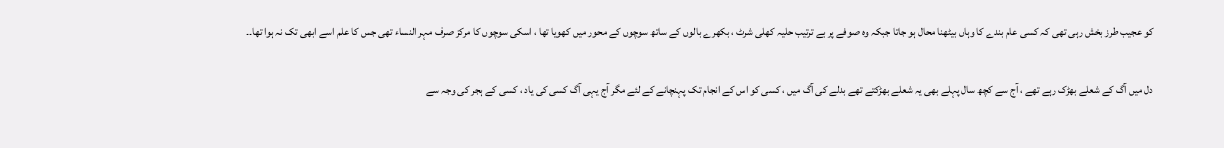کو عجیب طرز بخش رہی تھی کہ کسی عام بندے کا وہاں بیٹھنا محال ہو جاتا جبکہ وہ صوفے پر بے ترتیب حلیہ کھلی شرٹ ، بکھرے بالوں کے ساتھ سوچوں کے محور میں کھویا تھا ، اسکی سوچوں کا مرکز صرف مہر النساء تھی جس کا علم اسے ابھی تک نہ ہوا تھا۔۔

دل میں آگ کے شعلے بھڑک رہے تھے ، آج سے کچھ سال پہلے بھی یہ شعلے بھڑکتے تھے بدلے کی آگ میں ، کسی کو اس کے انجام تک پہنچانے کے لئے مگر آج یہی آگ کسی کی یاد ، کسی کے ہجر کی وجہ سے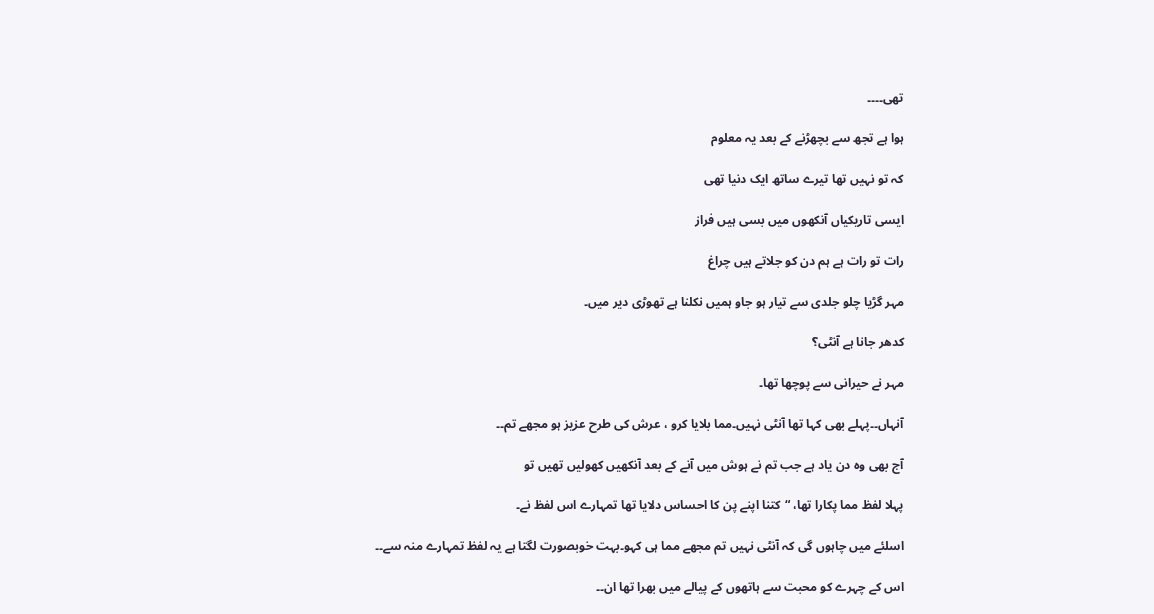تھی۔۔۔۔

ہوا ہے تجھ سے بچھڑنے کے بعد یہ معلوم

کہ تو نہیں تھا تیرے ساتھ ایک دنیا تھی

ایسی تاریکیاں آنکھوں میں بسی ہیں فراز

رات تو رات ہے ہم دن کو جلاتے ہیں چراغ

مہر گڑیا چلو جلدی سے تیار ہو جاو ہمیں نکلنا ہے تھوڑی دیر میں۔

کدھر جانا ہے آنٹی؟

مہر نے حیرانی سے پوچھا تھا۔

آنہاں۔۔پہلے بھی کہا تھا آنٹی نہیں۔مما بلایا کرو ، عرش کی طرح عزیز ہو مجھے تم۔۔

آج بھی وہ دن یاد ہے جب تم نے ہوش میں آنے کے بعد آنکھیں کھولیں تھیں تو

پہلا لفظ مما پکارا تھا، “کتنا اپنے پن کا احساس دلایا تھا تمہارے اس لفظ نے۔

اسلئے میں چاہوں گی کہ آنٹی نہیں تم مجھے مما ہی کہو۔بہت خوبصورت لگتا ہے یہ لفظ تمہارے منہ سے۔۔

اس کے چہرے کو محبت سے ہاتھوں کے پیالے میں بھرا تھا ان۔۔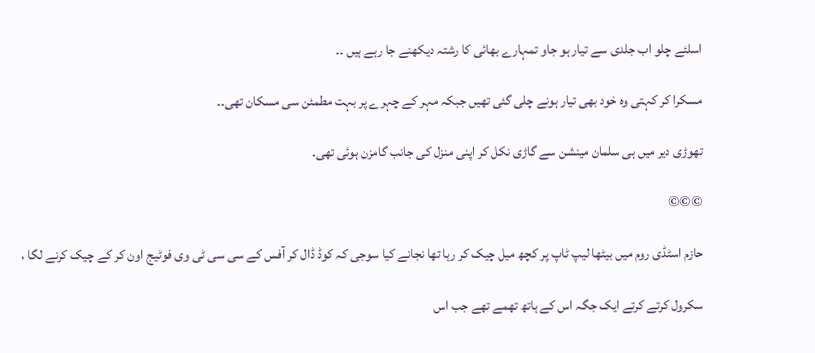اسلئے چلو اب جلدی سے تیار ہو جاو تمہارے بھائی کا رشتہ دیکھنے جا رہے ہیں ۔۔

مسکرا کر کہتی وہ خود بھی تیار ہونے چلی گئی تھیں جبکہ مہر کے چہرے پر بہت مطمئن سی مسکان تھی۔۔

تھوڑی دیر میں ہی سلمان مینشن سے گاڑی نکل کر اپنی منزل کی جانب گامزن ہوئی تھی۔

©©©

حازم اسٹڈی روم میں بیٹھا لیپ ٹاپ پر کچھ میل چیک کر رہا تھا نجانے کیا سوجی کہ کوڈ ڈال کر آفس کے سی سی ٹی وی فوٹیج اون کر کے چیک کرنے لگا ،

سکرول کرتے کرتے ایک جگہ اس کے ہاتھ تھمے تھے جب اس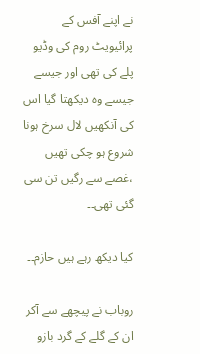نے اپنے آفس کے پرائیویٹ روم کی وڈیو پلے کی تھی اور جیسے جیسے وہ دیکھتا گیا اس کی آنکھیں لال سرخ ہونا شروع ہو چکی تھیں ،غصے سے رگیں تن سی گئی تھی۔۔

کیا دیکھ رہے ہیں حازم۔۔

روباب نے پیچھے سے آکر ان کے گلے کے گرد بازو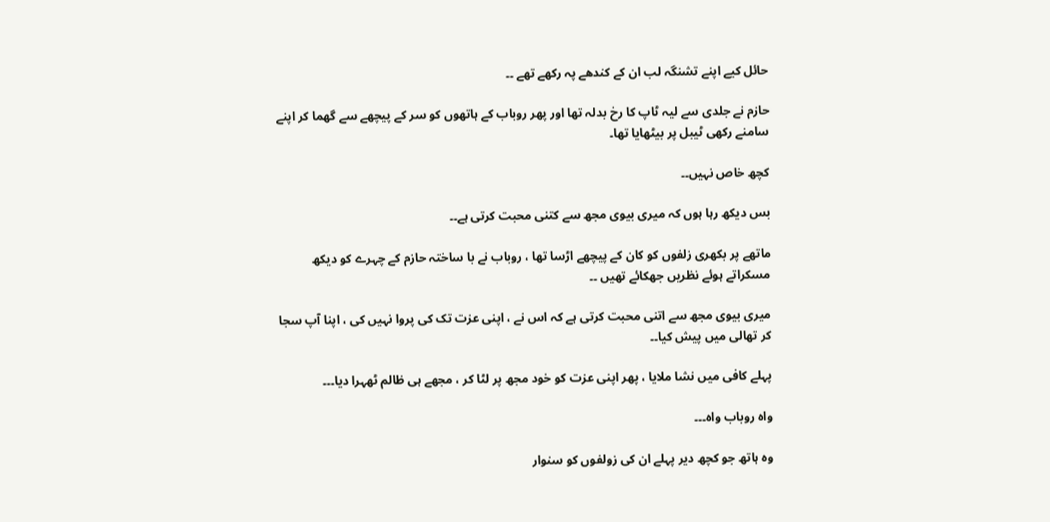حائل کیے اپنے تشنگہ لب ان کے کندھے پہ رکھے تھے ۔۔

حازم نے جلدی سے لیہ ٹاپ کا رخ بدلہ تھا اور پھر روباب کے ہاتھوں کو سر کے پیچھے سے گھما کر اپنے سامنے رکھی ٹیبل پر بیٹھایا تھا۔

کچھ خاص نہیں۔۔

بس دیکھ رہا ہوں کہ میری بیوی مجھ سے کتنی محبت کرتی ہے۔۔

ماتھے پر بکھری زلفوں کو کان کے پیچھے اڑسا تھا ، روباب نے با ساختہ حازم کے چہرے کو دیکھ مسکراتے ہوئے نظریں جھکائے تھیں ۔۔

میری بیوی مجھ سے اتنی محبت کرتی ہے کہ اس نے ، اپنی عزت تک کی پروا نہیں کی ، اپنا آپ سجا کر تھالی میں پیش کیا۔۔

پہلے کافی میں نشا ملایا ، پھر اپنی عزت کو خود مجھ پر لٹا کر ، مجھے ہی ظالم ٹھہرا دیا۔۔۔

واہ روباب واہ۔۔۔

وہ ہاتھ جو کچھ دیر پہلے ان کی زولفوں کو سنوار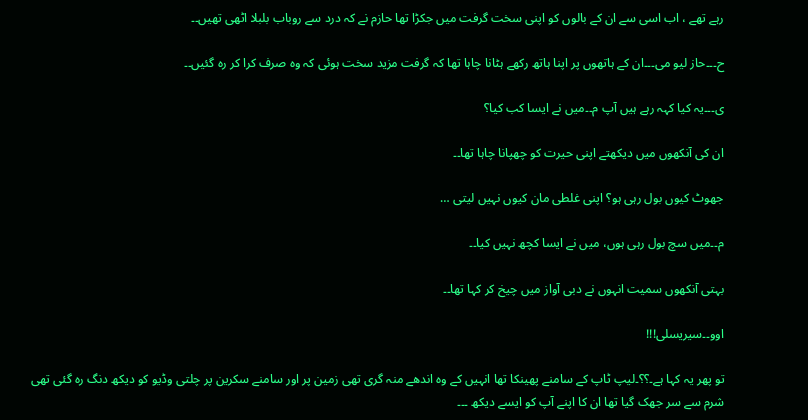رہے تھے ، اب اسی سے ان کے بالوں کو اپنی سخت گرفت میں جکڑا تھا حازم نے کہ درد سے روباب بلبلا اٹھی تھیں۔۔

ح۔۔۔حاز لیو می۔۔۔ان کے ہاتھوں پر اپنا ہاتھ رکھے ہٹانا چاہا تھا کہ گرفت مزید سخت ہوئی کہ وہ صرف کرا کر رہ گئیں۔۔

ی۔۔۔یہ کیا کہہ رہے ہیں آپ م۔۔میں نے ایسا کب کیا؟

ان کی آنکھوں میں دیکھتے اپنی حیرت کو چھپانا چاہا تھا۔۔

جھوٹ کیوں بول رہی ہو؟ اپنی غلطی مان کیوں نہیں لیتی …

م۔۔میں سچ بول رہی ہوں، میں نے ایسا کچھ نہیں کیا۔۔

بہتی آنکھوں سمیت انہوں نے دبی آواز میں چیخ کر کہا تھا۔۔

اوو۔۔سیریسلی!!!

تو پھر یہ کہا ہے۔؟؟۔لیپ ٹاپ کے سامنے پھینکا تھا انہیں کے وہ اندھے منہ گری تھی زمین پر اور سامنے سکرین پر چلتی وڈیو کو دیکھ دنگ رہ گئی تھی شرم سے سر جھک گیا تھا ان کا اپنے آپ کو ایسے دیکھ ۔۔۔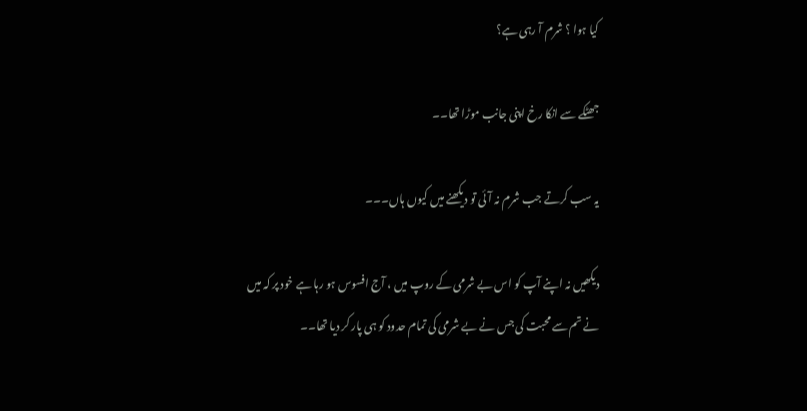کیا ہوا ؟ شرم آ رہی ہے؟

جھٹکے سے انکا رخ اپنی جانب موڑا تھا۔۔

یہ سب کرتے جب شرم نہ آئی تو دیکھنے میں کیوں ہاں۔۔۔

دیکھیں نہ اپنے آپ کو اس بے شرمی کے روپ میں ، آج افسوس ہو رہا ہے خود پر کہ میں نے تم سے محبت کی جس نے بے شرمی کی تمام حدود کو ہی پار کر دیا تھا۔۔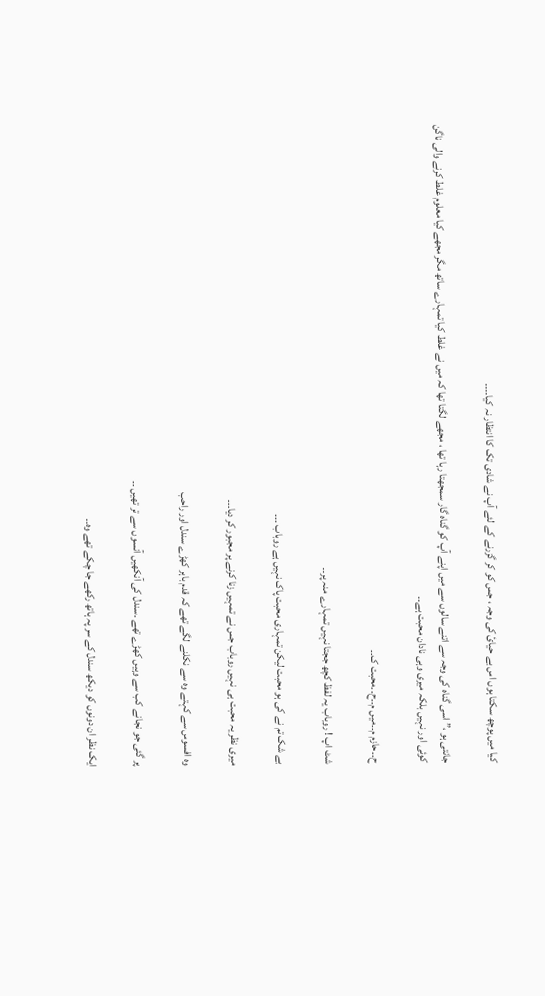کیا میں پوچھ سکتا ہوں اس بے حیائ کی وجہ ، جس کو کر گزرنے کے لئے آپ نے شادی تک کا انتظار نہ کیا۔۔۔۔

جانتی ہو ،” اسی گناہ کی وجہ سے اتنے سالوں سے میں اپنے آپ کو گناہ گار سمجھتا رہا تھا ، مجھے لگتا تھا کہ میں نے غلط کیا تمہارے ساتھ مگر مجھے کیا معلوم غلط کرنے والی ناگن کوئی اور نہیں بلکہ میری وہی نادان محبت ہے۔۔

ح۔۔حازم م۔۔میں م۔۔ح۔۔محبت ک۔۔

شٹ اپ ! روباب یہ لفظ کچھ ججتا نہیں تمہارے منہ پر۔۔

بے شک تم نے کی ہو محبت لیکن تمہاری محبت پاک نہیں ہے روباب ۔۔۔

میری نظر یہ محبت ہی نہیں روباب جس نے تمہیں زنا کرنے پر مجبور کر دیا۔۔۔

وہ افسوس سے کہتے وہ سے نکلنے لگے تھے کہ قدم باہر کھڑے سندل اور راحب

پر گئی جو نجانے کب سے وہیں کھڑے تھے ۔سندل کی آنکھیں آنسوں سے تر تھیں ۔۔

ایک نظر ان دونوں کو دیکھ سندل کے سر پہ ہاتھ رکھے جا چکے تھے وہ۔۔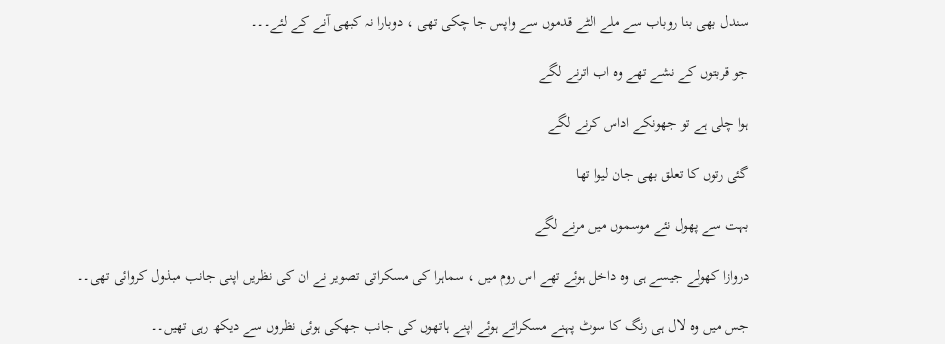سندل بھی بنا روباب سے ملے الٹے قدموں سے واپس جا چکی تھی ، دوبارا نہ کبھی آنے کے لئے۔۔۔

جو قربتوں کے نشے تھے وہ اب اترنے لگے

ہوا چلی ہے تو جھونکے اداس کرنے لگے

گئی رتوں کا تعلق بھی جان لیوا تھا

بہت سے پھول نئے موسموں میں مرنے لگے

دروازا کھولے جیسے ہی وہ داخل ہوئے تھے اس روم میں ، سماہرا کی مسکراتی تصویر نے ان کی نظریں اپنی جانب مبذول کروائی تھی۔۔

جس میں وہ لال ہی رنگ کا سوٹ پہنے مسکراتے ہوئے اپنے ہاتھوں کی جانب جھکی ہوئی نظروں سے دیکھ رہی تھیں۔۔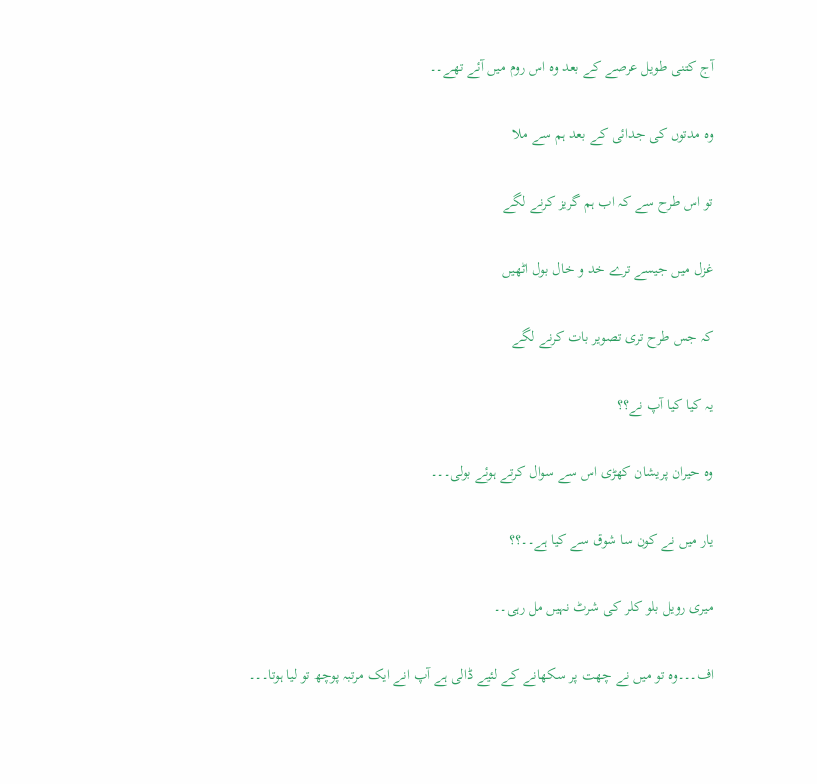آج کتنی طویل عرصے کے بعد وہ اس روم میں آئے تھے۔۔

وہ مدتوں کی جدائی کے بعد ہم سے ملا

تو اس طرح سے کہ اب ہم گریز کرنے لگے

غزل میں جیسے ترے خد و خال بول اٹھیں

کہ جس طرح تری تصویر بات کرنے لگے

یہ کیا کیا آپ نے؟؟

وہ حیران پریشان کھڑی اس سے سوال کرتے ہوئے بولی۔۔۔

یار میں نے کون سا شوق سے کیا ہے۔۔؟؟

میری رویل بلو کلر کی شرٹ نہیں مل رہی۔۔

اف۔۔۔وہ تو میں نے چھت پر سکھانے کے لئیے ڈالی ہے آپ انے ایک مرتبہ پوچھ تو لیا ہوتا۔۔۔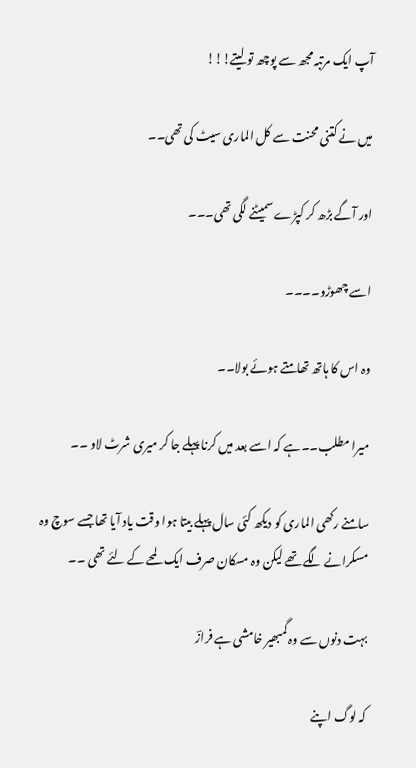آپ ایک مرتبہ مجھ سے پوچھ تو لیتے!!!

میں نے کتنی محنت سے کل الماری سیٹ کی تھی۔۔

اور آگے بڑھ کر کپڑے سمیٹنے لگی تھی۔۔۔

اسے چھوڑو۔۔۔۔

وہ اس کا ہاتھ تھامتے ہوئے بولا۔۔

میرا مطلب۔۔ہے کہ اسے بعد میں کرنا پہلے جا کر میری شرٹ لاو ۔۔

سامنے رکھی الماری کو دیکھ کئی سال پہلے بیتا ہوا وقت یاد آیا تھا جسے سوچ وہ مسکرانے لگے تھے لیکن وہ مسکان صرف ایک لمحے کے لئے تھی ۔۔

بہت دنوں سے وہ گمبھیر خامشی ہے فرازؔ

کہ لوگ اپنے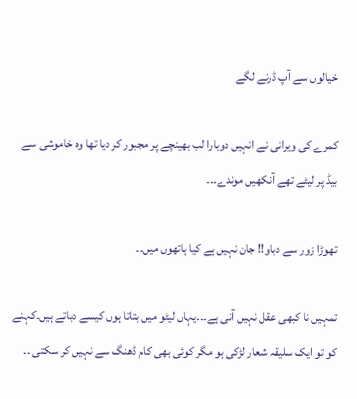خیالوں سے آپ ڈرنے لگے

کمرے کی ویرانی نے انہیں دوبارا لب بھینچے پر مجبور کر دیا تھا وہ خاموشی سے بیڈ پر لیٹے تھے آنکھیں موندے۔۔۔

تھوڑا زور سے دباو!! جان نہیں ہے کیا ہاتھوں میں۔۔

تمہیں نا کبھی عقل نہیں آنی ہے۔۔۔یہاں لیٹو میں بتاتا ہوں کیسے دباتے ہیں۔کہنے کو تو ایک سلیقہ شعار لڑکی ہو مگر کوئی بھی کام ڈھنگ سے نہیں کر سکتی ۔۔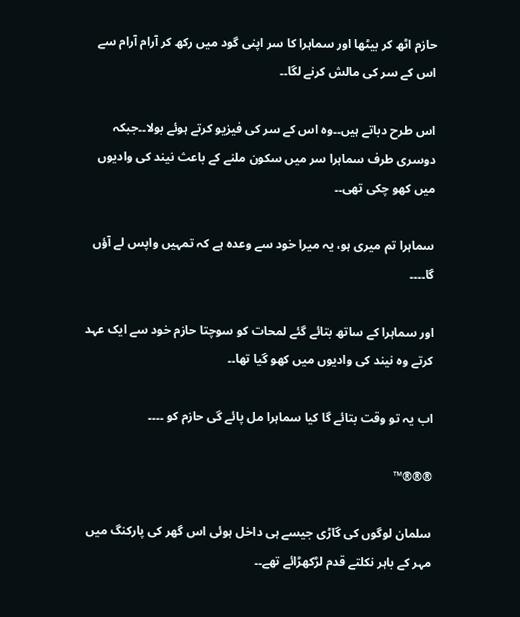حازم اٹھ کر بیٹھا اور سماہرا کا سر اپنی گود میں رکھ کر آرام آرام سے اس کے سر کی مالش کرنے لگا۔۔

اس طرح دباتے ہیں۔۔وہ اس کے سر کی فیزیو کرتے ہوئے بولا۔۔جبکہ دوسری طرف سماہرا سر میں سکون ملنے کے باعث نیند کی وادیوں میں کھو چکی تھی۔۔

سماہرا تم میری ہو، یہ میرا خود سے وعدہ ہے کہ تمہیں واپس لے آؤں گا۔۔۔۔

اور سماہرا کے ساتھ بتائے گئے لمحات کو سوچتا حازم خود سے ایک عہد کرتے وہ نیند کی وادیوں میں کھو گیا تھا۔۔

اب یہ تو وقت بتائے گا کیا سماہرا مل پائے گی حازم کو ۔۔۔۔

®®®™

سلمان لوگوں کی گاڑی جیسے ہی داخل ہوئی اس گھر کی پارکنگ میں مہر کے باہر نکلتے قدم لڑکھڑائے تھے۔۔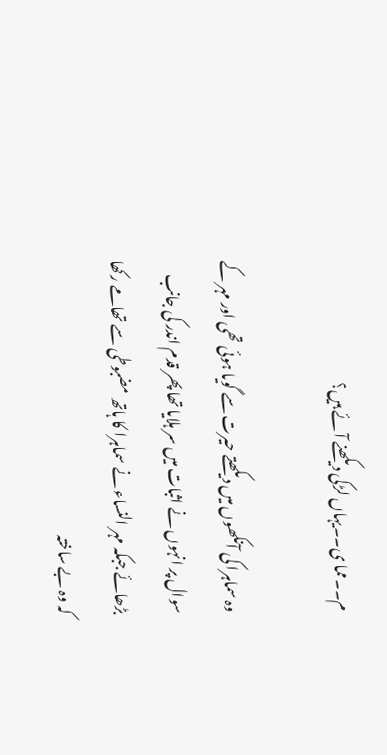م۔۔مما ی۔۔یہاں لڑکی دیکھنے آئے ہیں؟

وہ سماہرا کی آنکھوں میں دیکھتے حیرت سے گویا ہوئی تھی اور مہر کے سوال پر انہوں نے اثبات میں سر ہلایا تھا پھر قدم اندر کی جانب بڑھائے جبکہ مہر النساء نے سماہرا کا ہاتھ مضبوطی سے تھامے رکھا کہ وہ بے ساختہ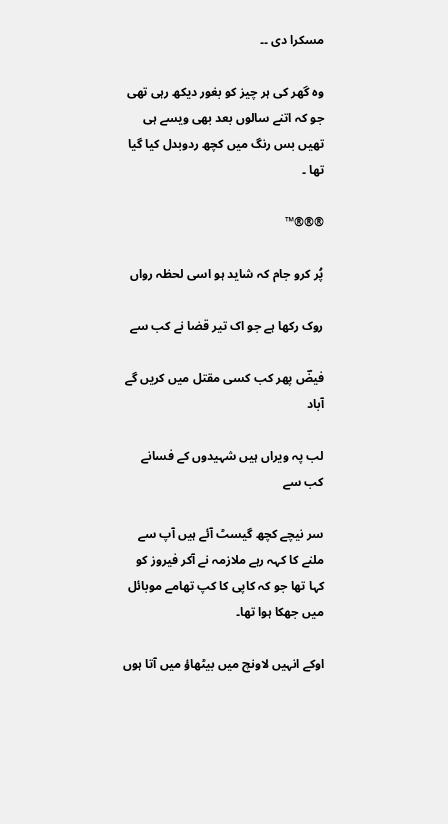مسکرا دی ۔۔

وہ گھر کی ہر چیز کو بغور دیکھ رہی تھی جو کہ اتنے سالوں بعد بھی ویسے ہی تھیں بس رنگ میں کچھ ردوبدل کیا گیا تھا ۔

®®®™

پُر کرو جام کہ شاید ہو اسی لحظہ رواں

روک رکھا ہے جو اک تیر قضا نے کب سے

فیضؔ پھر کب کسی مقتل میں کریں گے آباد

لب پہ ویراں ہیں شہیدوں کے فسانے کب سے

سر نیچے کچھ گیسٹ آئے ہیں آپ سے ملنے کا کہہ رہے ملازمہ نے آکر فیروز کو کہا تھا جو کہ کاپی کا کپ تھامے موبائل میں جھکا ہوا تھا۔

اوکے انہیں لاونچ میں بیٹھاؤ میں آتا ہوں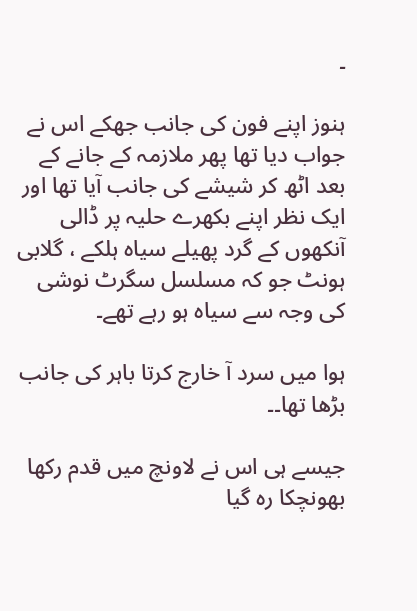۔

ہنوز اپنے فون کی جانب جھکے اس نے جواب دیا تھا پھر ملازمہ کے جانے کے بعد اٹھ کر شیشے کی جانب آیا تھا اور ایک نظر اپنے بکھرے حلیہ پر ڈالی آنکھوں کے گرد پھیلے سیاہ ہلکے ، گلابی ہونٹ جو کہ مسلسل سگرٹ نوشی کی وجہ سے سیاہ ہو رہے تھے۔

ہوا میں سرد آ خارج کرتا باہر کی جانب بڑھا تھا۔۔

جیسے ہی اس نے لاونچ میں قدم رکھا بھونچکا رہ گیا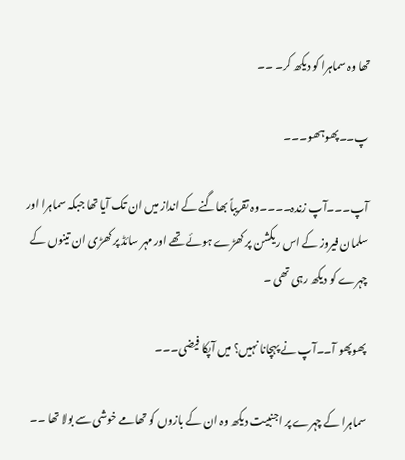تھا وہ سماہرا کو دیکھ کر۔ ۔۔

پ۔۔پھوہھو۔۔۔

آپ۔۔۔آپ زندہ۔۔۔۔وہ تقریباً بھاگنے کے انداز میں ان تک آیا تھا جبکہ سماہرا اور سلمان فیروز کے اس ریکشن پر کھڑے ہوئے تھے اور مہر سائڈ پر کھڑی ان تینوں کے چہرے کو دیکھ رہی تھی ۔

پھوپھو آ۔۔آپ نے پہچانا نہیں؟ میں آپکا فیضی۔۔۔

سماہرا کے چہرے پر اجنبیت دیکھ وہ ان کے بازوں کو تھامے خوشی سے بولا تھا ۔۔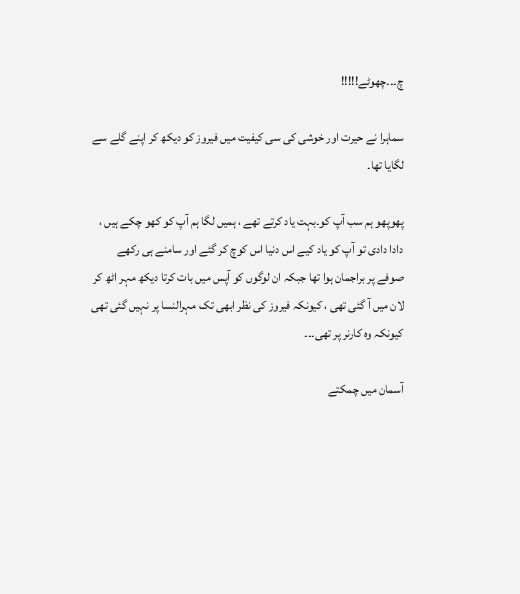چ۔۔۔چھوٹے!!!!!

سماہرا نے حیرت اور خوشی کی سی کیفیت میں فیروز کو دیکھ کر اپنے گلے سے لگایا تھا۔

پھوپھو ہم سب آپ کو۔بہت یاد کرتے تھے ، ہمیں لگا ہم آپ کو کھو چکے ہیں ، دادا دادی تو آپ کو یاد کیے اس دنیا اس کوچ کر گئے اور سامنے ہی رکھے صوفے پر براجمان ہوا تھا جبکہ ان لوگوں کو آپس میں بات کرتا دیکھ مہر اٹھ کر لان میں آ گئی تھی ، کیونکہ فیروز کی نظر ابھی تک مہرالنسا پر نہیں گئی تھی کیونکہ وہ کارنر پر تھی۔۔۔

آسمان میں چمکتے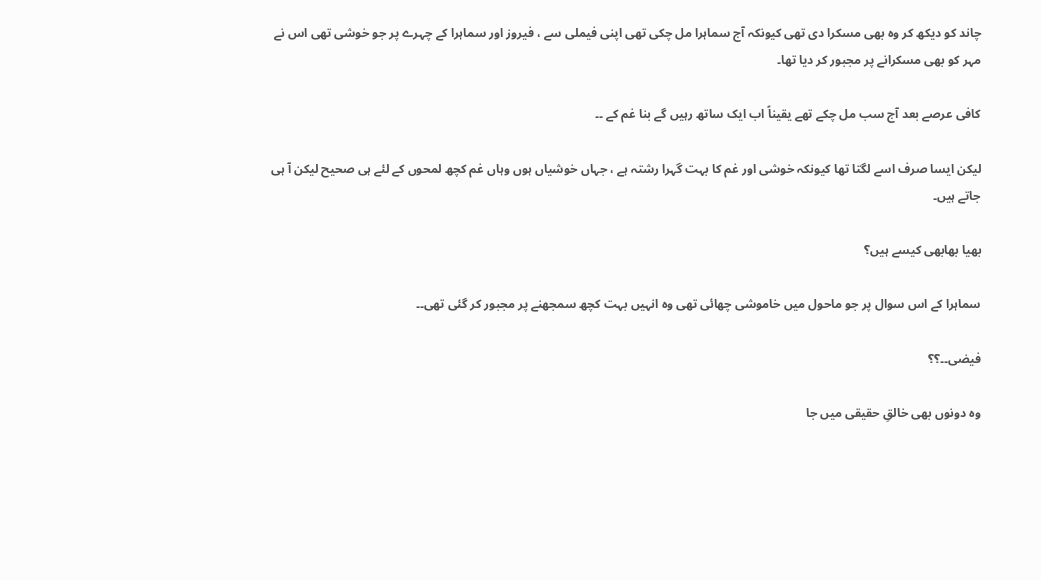چاند کو دیکھ کر وہ بھی مسکرا دی تھی کیونکہ آج سماہرا مل چکی تھی اپنی فیملی سے ، فیروز اور سماہرا کے چہرے پر جو خوشی تھی اس نے مہر کو بھی مسکرانے پر مجبور کر دیا تھا۔

کافی عرصے بعد آج سب مل چکے تھے یقیناً اب ایک ساتھ رہیں گے بنا غم کے ۔۔

لیکن ایسا صرف اسے لگتا تھا کیونکہ خوشی اور غم کا بہت گہرا رشتہ ہے ، جہاں خوشیاں ہوں وہاں غم کچھ لمحوں کے لئے ہی صحیح لیکن آ ہی جاتے ہیں۔

بھیا بھابھی کیسے ہیں؟

سماہرا کے اس سوال پر جو ماحول میں خاموشی چھائی تھی وہ انہیں بہت کچھ سمجھنے پر مجبور کر گئی تھی۔۔

فیضی۔۔؟؟

وہ دونوں بھی خالقِ حقیقی میں جا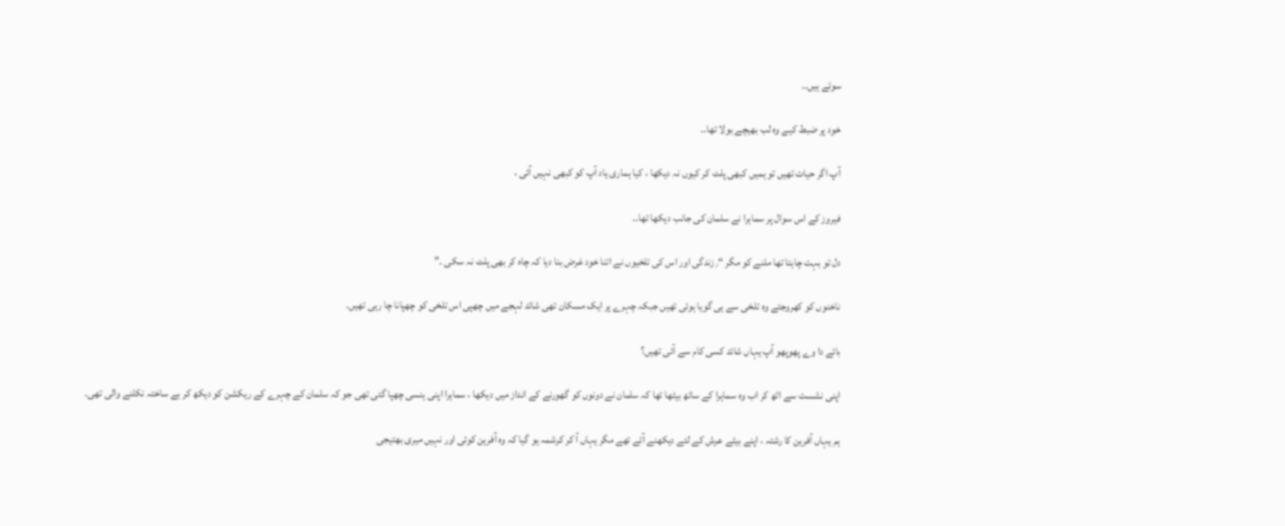سوئے ہیں۔۔

خود پر ضبط کیے وہ لب بھیچے بولا تھا۔۔

آپ اگر حیات تھیں تو ہمیں کبھی پلٹ کر کیوں نہ دیکھا ، کیا ہماری یاد آپ کو کبھی نہیں آئی ،

فیروز کے اس سوال پر سماہرا نے سلمان کی جانب دیکھا تھا۔۔

دل تو بہت چاہتا تھا ملنے کو مگر “٫زندگی اور اس کی تلخیوں نے اتنا خود غرض بنا دیا کہ چاہ کر بھی پلٹ نہ سکی ۔”

ناخنوں کو کھروجتے وہ تلخی سے ہی گویا ہوئی تھیں جبکہ چہرے پر ایک مسکان تھی شائد لہجے میں چھپی اس تلخی کو چھپانا چا رہی تھیں۔

بائے دا وے پھوپھو آپ یہاں شائد کسی کام سے آئی تھیں؟

اپنی نشست سے اٹھ کر اب وہ سماہرا کے ساتھ بیٹھا تھا کہ سلمان نے دونوں کو گھورنے کے انداز میں دیکھا ، سماہرا اپنی ہنسی چھپا گئی تھی جو کہ سلمان کے چہرے کے ریکشن کو دیکھ کر بے ساختہ نکلنے والی تھی۔

ہم یہاں آفرین کا رشتہ ، اپنے بیٹے عرش کے لئے دیکھنے آئے تھے مگر یہاں آ کر کرشمہ ہو گیا کہ وہ آفرین کوئی اور نہیں میری بھتیجی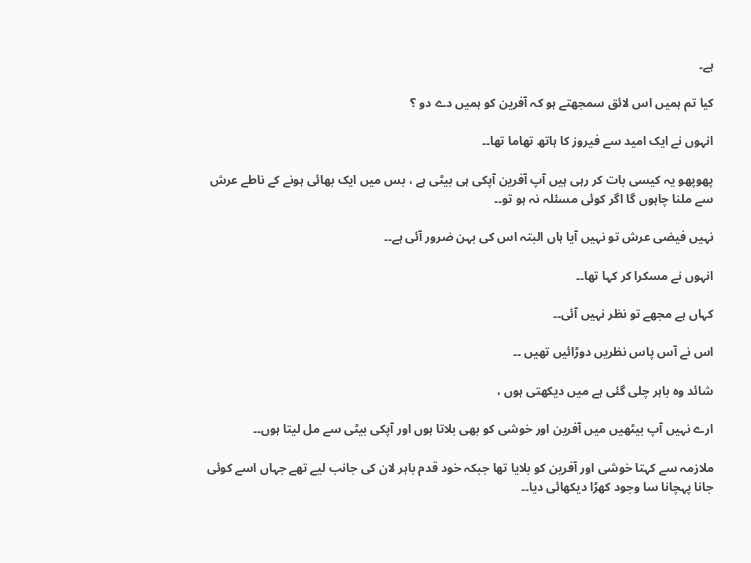ہے۔

کیا تم ہمیں اس لائق سمجھتے ہو کہ آفرین کو ہمیں دے دو ؟

انہوں نے ایک امید سے فیروز کا ہاتھ تھاما تھا۔۔

پھوپھو یہ کیسی بات کر رہی ہیں آپ آفرین آپکی ہی بیٹی ہے ، بس میں ایک بھائی ہونے کے ناطے عرش سے ملنا چاہوں گا اگر کوئی مسئلہ نہ ہو تو۔۔

نہیں فیضی عرش تو نہیں آیا ہاں البتہ اس کی بہن ضرور آئی ہے۔۔

انہوں نے مسکرا کر کہا تھا۔۔

کہاں ہے مجھے تو نظر نہیں آئی۔۔

اس نے آس پاس نظریں دوڑائیں تھیں ۔۔

شائد وہ باہر چلی گئی ہے میں دیکھتی ہوں ،

ارے نہیں آپ بیٹھیں میں آفرین اور خوشی کو بھی بلاتا ہوں اور آپکی بیٹی سے مل لیتا ہوں۔۔

ملازمہ سے کہتا خوشی اور آفرین کو بلایا تھا جبکہ خود قدم باہر لان کی جانب لیے تھے جہاں اسے کوئی جانا پہچانا سا وجود کھڑا دیکھائی دیا۔۔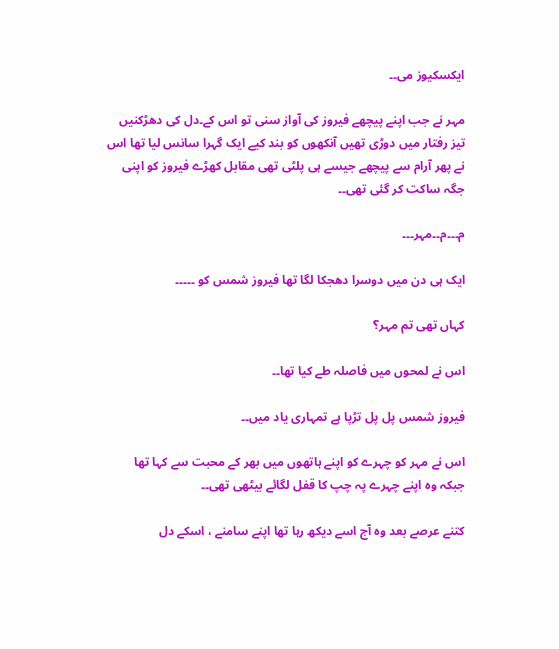ایکسکیوز می۔۔

مہر نے جب اپنے پیچھے فیروز کی آواز سنی تو اس کے۔دل کی دھڑکنیں تیز رفتار میں دوڑی تھیں آنکھوں کو بند کیے ایک گہرا سانس لیا تھا اس نے پھر آرام سے پیچھے جیسے ہی پلٹی تھی مقابل کھڑے فیروز کو اپنی جگہ ساکت کر گئی تھی۔۔

م۔۔۔م۔۔مہر۔۔۔

ایک ہی دن میں دوسرا دھجکا لگا تھا فیروز شمس کو ۔۔۔۔۔

کہاں تھی تم مہر؟

اس نے لمحوں میں فاصلہ طے کیا تھا۔۔

فیروز شمس پل پل تڑپا ہے تمہاری یاد میں۔۔

اس نے مہر کو چہرے کو اپنے ہاتھوں میں بھر کے محبت سے کہا تھا جبکہ وہ اپنے چہرے پہ چپ کا قفل لگائے بیٹھی تھی۔۔

کتنے عرصے بعد وہ آج اسے دیکھ رہا تھا اپنے سامنے ، اسکے دل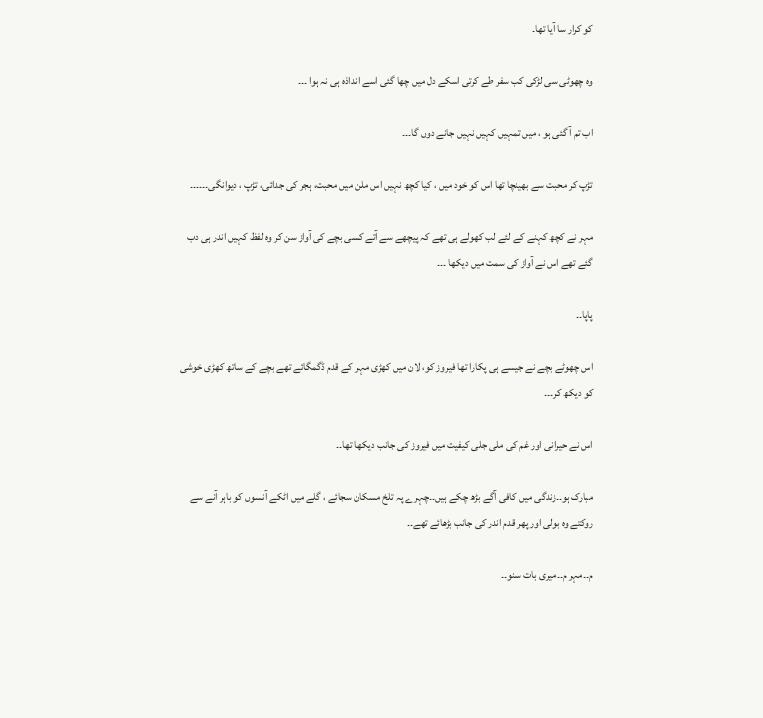کو کرار سا آیا تھا۔

وہ چھوٹی سی لڑکی کب سفر طے کرتی اسکے دل میں چھا گئی اسے انداذہ ہی نہ ہوا ۔۔۔

اب تم آ گئی ہو ، میں تمہیں کہیں نہیں جانے دوں گا۔۔۔

تڑپ کر محبت سے بھینچا تھا اس کو خود میں ، کیا کچھ نہیں اس ملن میں محبت، ہجر کی جدائی، تڑپ ، دیوانگی۔۔۔۔۔۔

مہر نے کچھ کہنے کے لئے لب کھولے ہی تھے کہ پیچھے سے آتے کسی بچے کی آواز سن کر وہ لفظ کہیں اندر ہی دب گئے تھے اس نے آواز کی سمت میں دیکھا ۔۔۔

پاپا۔۔

اس چھوٹے بچے نے جیسے ہی پکارا تھا فیروز کو، لان میں کھڑی مہر کے قدم ڈگمگائے تھے بچے کے ساتھ کھڑی خوشی کو دیکھ کر۔۔۔

اس نے حیرانی اور غم کی ملی جلی کیفیت میں فیروز کی جانب دیکھا تھا۔۔

مبارک ہو۔۔زندگی میں کافی آگے بڑھ چکے ہیں۔۔چہرے پہ تلخ مسکان سجائے ، گلے میں اٹکے آنسوں کو باہر آنے سے روکتے وہ بولی اور پھر قدم اندر کی جانب بڑھائے تھے۔۔

م۔۔مہر م۔۔میری بات سنو۔۔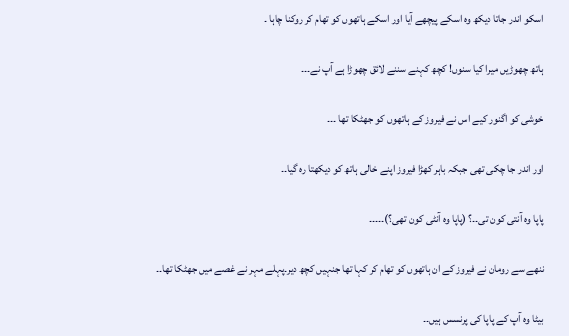اسکو اندر جاتا دیکھ وہ اسکے پیچھے آیا اور اسکے ہاتھوں کو تھام کر روکنا چاہا ۔

ہاتھ چھوڑیں میرا کیا سنوں! کچھ کہنے سننے لائق چھوڑا ہے آپ نے۔۔۔

خوشی کو اگنور کیے اس نے فیروز کے ہاتھوں کو جھٹکا تھا ۔۔۔

اور اندر جا چکی تھی جبکہ باہر کھڑا فیروز اپنے خالی ہاتھ کو دیکھتا رہ گیا۔۔

پاپا وہ آنتی کون تی۔۔؟ (پاپا وہ آنٹی کون تھی؟)۔۔۔۔۔

ننھے سے رومان نے فیروز کے ان ہاتھوں کو تھام کر کہا تھا جنہیں کچھ دیر۔پہلے مہر نے غصے میں جھٹکا تھا۔۔

بیٹا وہ آپ کے پاپا کی پرنسس ہیں۔۔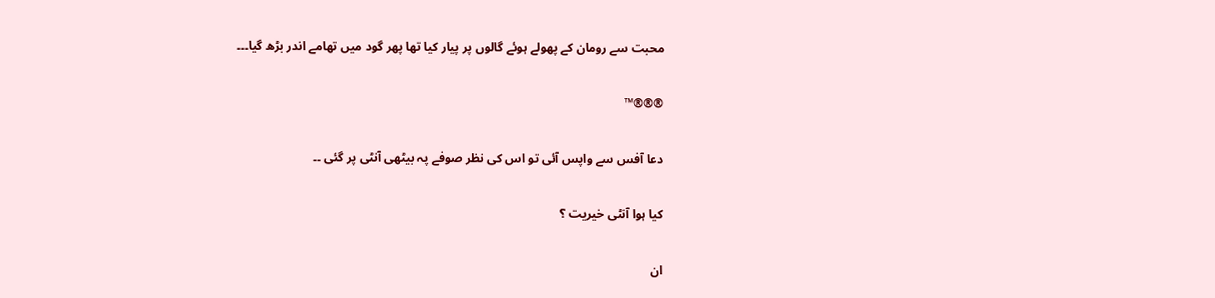محبت سے رومان کے پھولے ہوئے گالوں پر پیار کیا تھا پھر گود میں تھامے اندر بڑھ گیا۔۔۔

®®®™

دعا آفس سے واپس آئی تو اس کی نظر صوفے پہ بیٹھی آنٹی پر گئی ۔۔

کیا ہوا آنٹی خیریت ؟

ان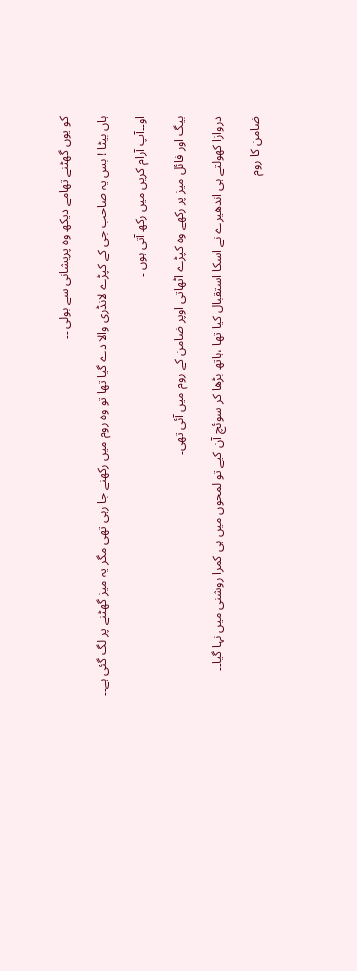کو یوں گھٹنے تھامے دیکھ وہ پریشانی سے بولی ۔۔

ہاں بیٹا ! بس یہ صاحب جی کے کپڑے لانڈری والا دے گیا تھا تو وہ روم میں رکھنے جا رہی تھی مگر یہ میز گھٹنے پر لگ گئی ہے۔۔

او۔۔آپ آرام کریں میں رکھ آتی ہوں ۔

بیگ اور فائل میز پر رکھے وہ کپڑے اٹھاتی اوپر ضامن کے روم میں آئی تھی۔

دروازا کھولتے ہی اندھیرے نے اسکا استقبال کیا تھا ،ہاتھ بڑھا کر سوئچ آن کیے تو لمحوں میں ہی کمرا روشنی میں نہا گیا۔۔

ضامن کا روم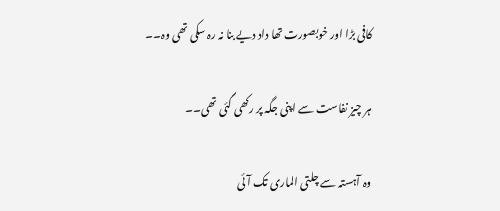کافی بڑا اور خوبصورت تھا داد دیے بنا نہ رہ سکی تھی وہ۔۔

ہر چیز نفاست سے اپنی جگہ پر رکھی گئی تھی۔۔

وہ آہستہ سے چلتی الماری تک آئی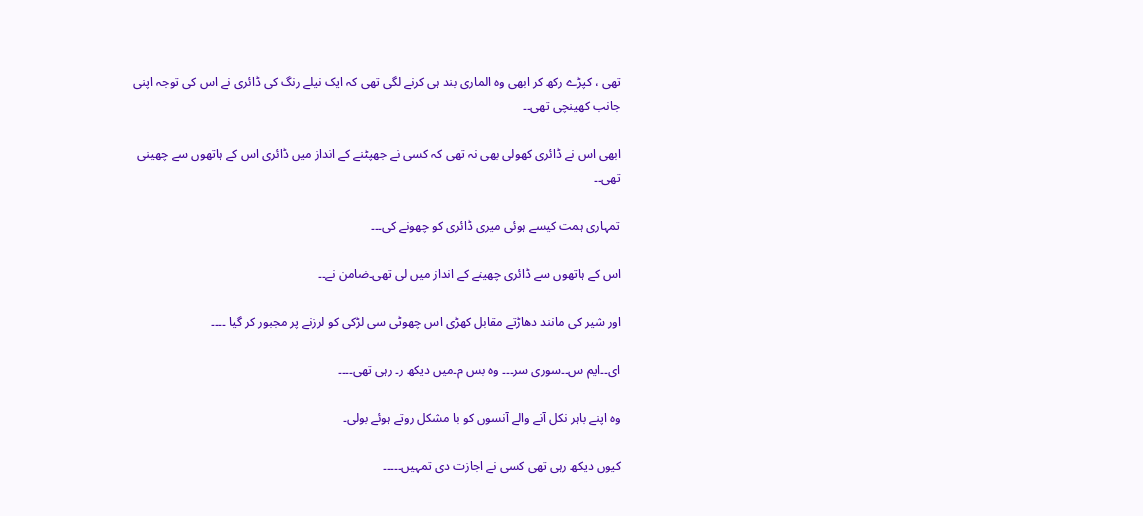تھی ، کپڑے رکھ کر ابھی وہ الماری بند ہی کرنے لگی تھی کہ ایک نیلے رنگ کی ڈائری نے اس کی توجہ اپنی جانب کھینچی تھی۔۔

ابھی اس نے ڈائری کھولی بھی نہ تھی کہ کسی نے جھپٹنے کے انداز میں ڈائری اس کے ہاتھوں سے چھینی تھی۔۔

تمہاری ہمت کیسے ہوئی میری ڈائری کو چھونے کی۔۔۔

اس کے ہاتھوں سے ڈائری چھینے کے انداز میں لی تھی۔ضامن نے۔۔

اور شیر کی مانند دھاڑتے مقابل کھڑی اس چھوٹی سی لڑکی کو لرزنے پر مجبور کر گیا ۔۔۔۔

ای۔۔ایم س۔۔سوری سر۔۔۔ وہ بس م۔میں دیکھ ر۔ رہی تھی۔۔۔۔

وہ اپنے باہر نکل آنے والے آنسوں کو با مشکل روتے ہوئے بولی۔

کیوں دیکھ رہی تھی کسی نے اجازت دی تمہیں۔۔۔۔۔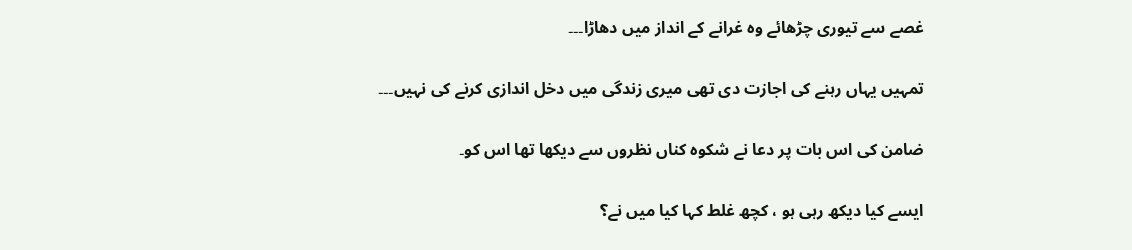غصے سے تیوری چڑھائے وہ غرانے کے انداز میں دھاڑا۔۔۔

تمہیں یہاں رہنے کی اجازت دی تھی میری زندگی میں دخل اندازی کرنے کی نہیں۔۔۔

ضامن کی اس بات پر دعا نے شکوہ کناں نظروں سے دیکھا تھا اس کو۔

ایسے کیا دیکھ رہی ہو ، کچھ غلط کہا کیا میں نے؟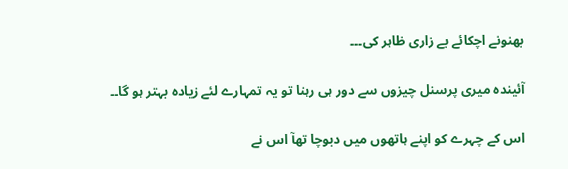بھنونے اچکائے بے زاری ظاہر کی۔۔۔

آئیندہ میری پرسنل چیزوں سے دور ہی رہنا تو یہ تمہارے لئے زیادہ بہتر ہو گا۔۔

اس کے چہرے کو اپنے ہاتھوں میں دبوچا تھآ اس نے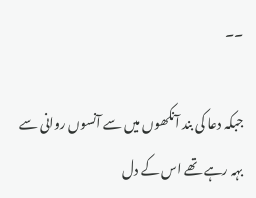۔۔

جبکہ دعا کی بند آنکھوں میں سے آنسوں روانی سے بہہ رہے تھے اس کے دل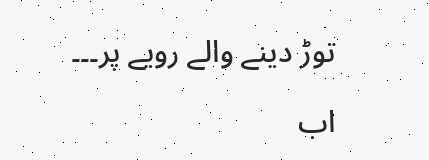توڑ دینے والے رویے پر۔۔۔

اب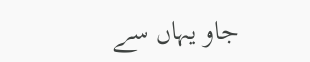جاو یہاں سے